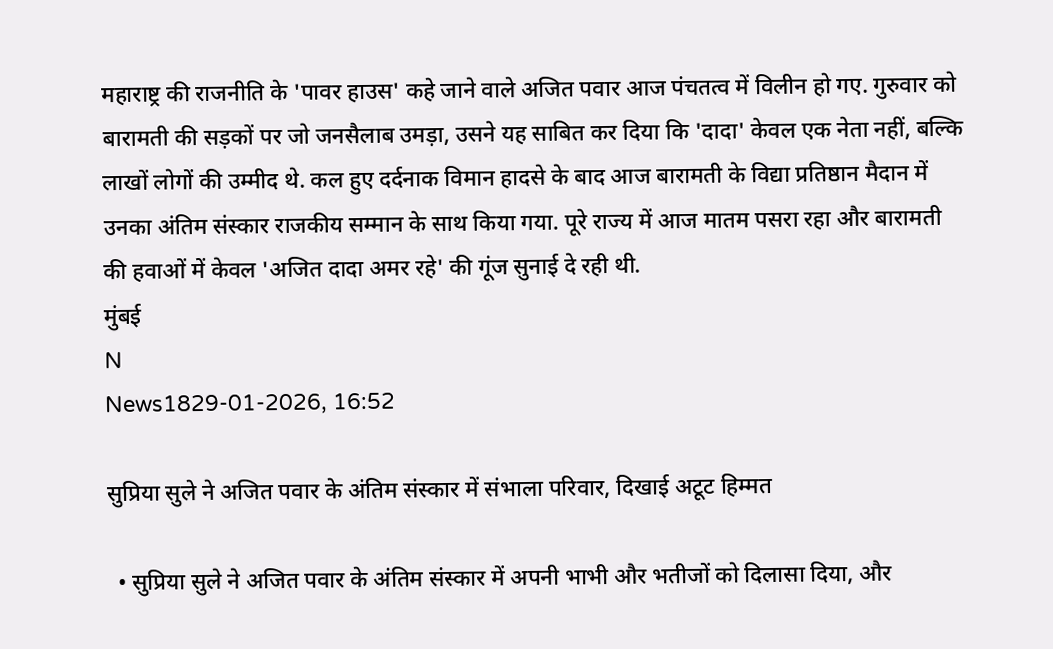महाराष्ट्र की राजनीति के 'पावर हाउस' कहे जाने वाले अजित पवार आज पंचतत्व में विलीन हो गए. गुरुवार को बारामती की सड़कों पर जो जनसैलाब उमड़ा, उसने यह साबित कर दिया कि 'दादा' केवल एक नेता नहीं, बल्कि लाखों लोगों की उम्मीद थे. कल हुए दर्दनाक विमान हादसे के बाद आज बारामती के विद्या प्रतिष्ठान मैदान में उनका अंतिम संस्कार राजकीय सम्मान के साथ किया गया. पूरे राज्य में आज मातम पसरा रहा और बारामती की हवाओं में केवल 'अजित दादा अमर रहे' की गूंज सुनाई दे रही थी.
मुंबई
N
News1829-01-2026, 16:52

सुप्रिया सुले ने अजित पवार के अंतिम संस्कार में संभाला परिवार, दिखाई अटूट हिम्मत

  • सुप्रिया सुले ने अजित पवार के अंतिम संस्कार में अपनी भाभी और भतीजों को दिलासा दिया, और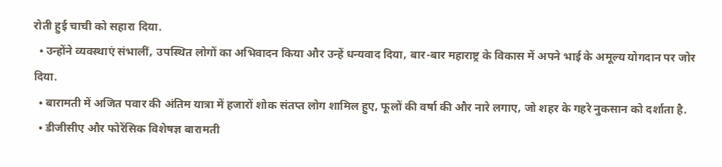रोती हुई चाची को सहारा दिया.
  • उन्होंने व्यवस्थाएं संभालीं, उपस्थित लोगों का अभिवादन किया और उन्हें धन्यवाद दिया, बार-बार महाराष्ट्र के विकास में अपने भाई के अमूल्य योगदान पर जोर दिया.
  • बारामती में अजित पवार की अंतिम यात्रा में हजारों शोक संतप्त लोग शामिल हुए, फूलों की वर्षा की और नारे लगाए, जो शहर के गहरे नुकसान को दर्शाता है.
  • डीजीसीए और फोरेंसिक विशेषज्ञ बारामती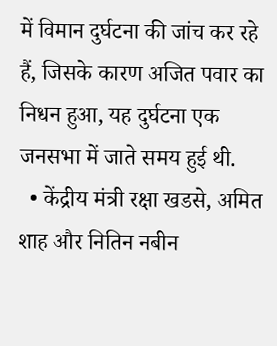में विमान दुर्घटना की जांच कर रहे हैं, जिसके कारण अजित पवार का निधन हुआ, यह दुर्घटना एक जनसभा में जाते समय हुई थी.
  • केंद्रीय मंत्री रक्षा खडसे, अमित शाह और नितिन नबीन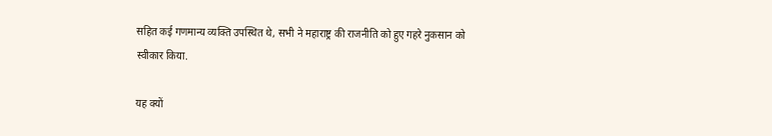सहित कई गणमान्य व्यक्ति उपस्थित थे, सभी ने महाराष्ट्र की राजनीति को हुए गहरे नुकसान को स्वीकार किया.

यह क्यों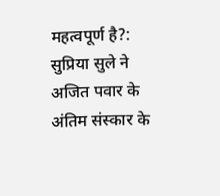महत्वपूर्ण है?: सुप्रिया सुले ने अजित पवार के अंतिम संस्कार के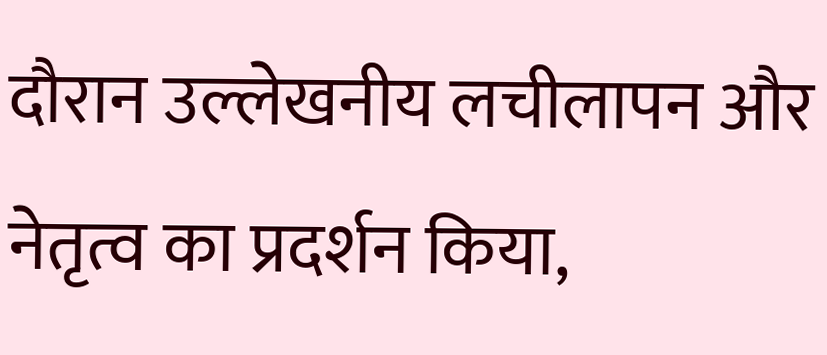दौरान उल्लेखनीय लचीलापन और नेतृत्व का प्रदर्शन किया,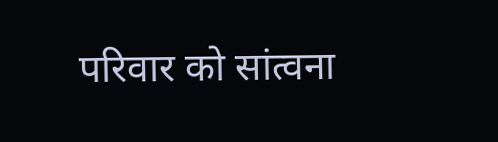परिवार को सांत्वना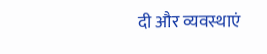दी और व्यवस्थाएं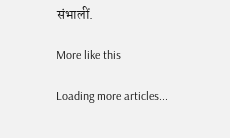संभालीं.

More like this

Loading more articles...